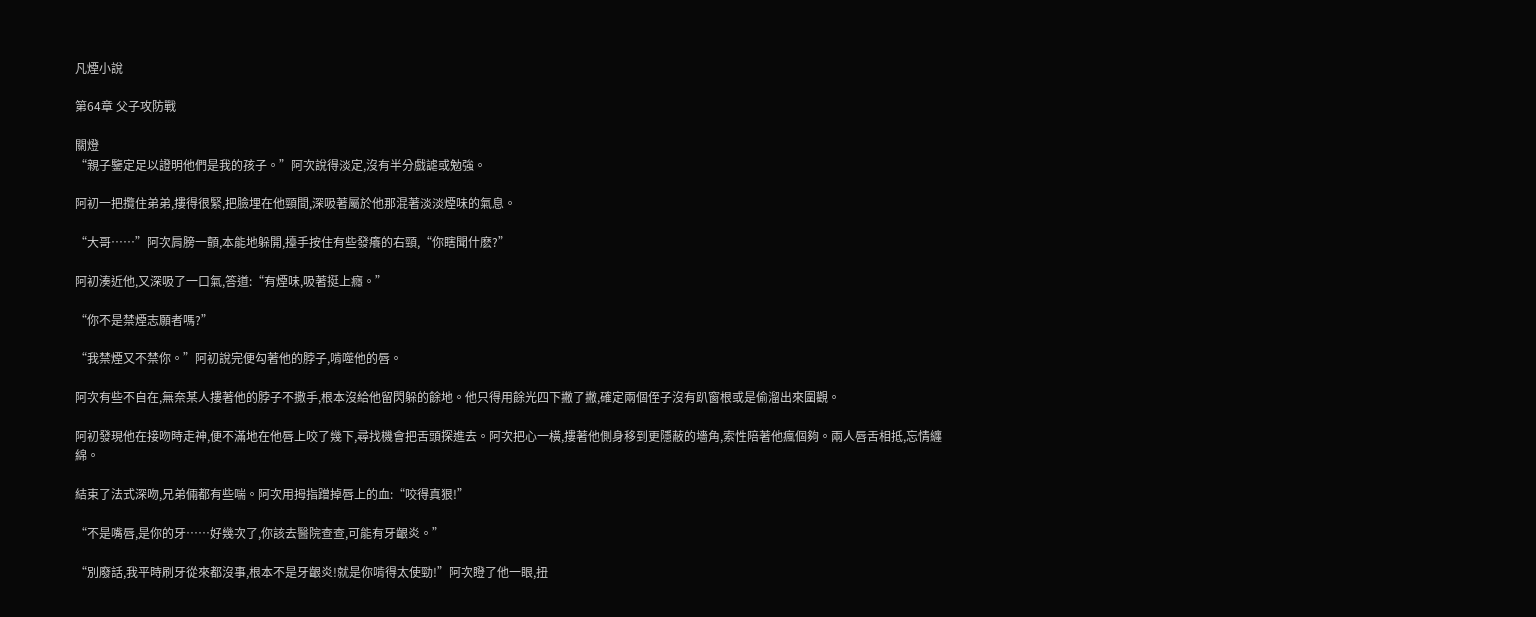凡煙小說

第64章 父子攻防戰

關燈
“親子鑒定足以證明他們是我的孩子。”阿次說得淡定,沒有半分戲謔或勉強。

阿初一把攬住弟弟,摟得很緊,把臉埋在他頸間,深吸著屬於他那混著淡淡煙味的氣息。

“大哥……”阿次肩膀一顫,本能地躲開,擡手按住有些發癢的右頸,“你瞎聞什麽?”

阿初湊近他,又深吸了一口氣,答道:“有煙味,吸著挺上癮。”

“你不是禁煙志願者嗎?”

“我禁煙又不禁你。”阿初說完便勾著他的脖子,啃噬他的唇。

阿次有些不自在,無奈某人摟著他的脖子不撒手,根本沒給他留閃躲的餘地。他只得用餘光四下撇了撇,確定兩個侄子沒有趴窗根或是偷溜出來圍觀。

阿初發現他在接吻時走神,便不滿地在他唇上咬了幾下,尋找機會把舌頭探進去。阿次把心一橫,摟著他側身移到更隱蔽的墻角,索性陪著他瘋個夠。兩人唇舌相抵,忘情纏綿。

結束了法式深吻,兄弟倆都有些喘。阿次用拇指蹭掉唇上的血:“咬得真狠!”

“不是嘴唇,是你的牙……好幾次了,你該去醫院查查,可能有牙齦炎。”

“別廢話,我平時刷牙從來都沒事,根本不是牙齦炎!就是你啃得太使勁!”阿次瞪了他一眼,扭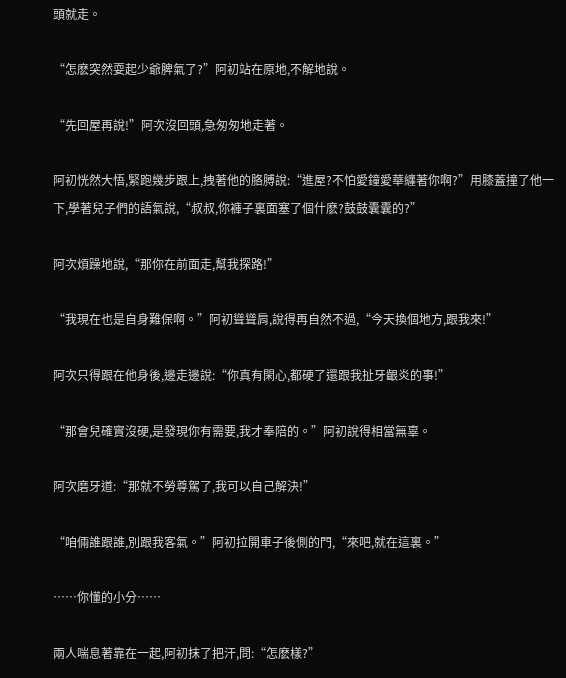頭就走。

“怎麽突然耍起少爺脾氣了?”阿初站在原地,不解地說。

“先回屋再說!”阿次沒回頭,急匆匆地走著。

阿初恍然大悟,緊跑幾步跟上,拽著他的胳膊說:“進屋?不怕愛鐘愛華纏著你啊?”用膝蓋撞了他一下,學著兒子們的語氣說,“叔叔,你褲子裏面塞了個什麽?鼓鼓囊囊的?”

阿次煩躁地說,“那你在前面走,幫我探路!”

“我現在也是自身難保啊。”阿初聳聳肩,說得再自然不過,“今天換個地方,跟我來!”

阿次只得跟在他身後,邊走邊說:“你真有閑心,都硬了還跟我扯牙齦炎的事!”

“那會兒確實沒硬,是發現你有需要,我才奉陪的。”阿初說得相當無辜。

阿次磨牙道:“那就不勞尊駕了,我可以自己解決!”

“咱倆誰跟誰,別跟我客氣。”阿初拉開車子後側的門,“來吧,就在這裏。”

……你懂的小分……

兩人喘息著靠在一起,阿初抹了把汗,問:“怎麽樣?”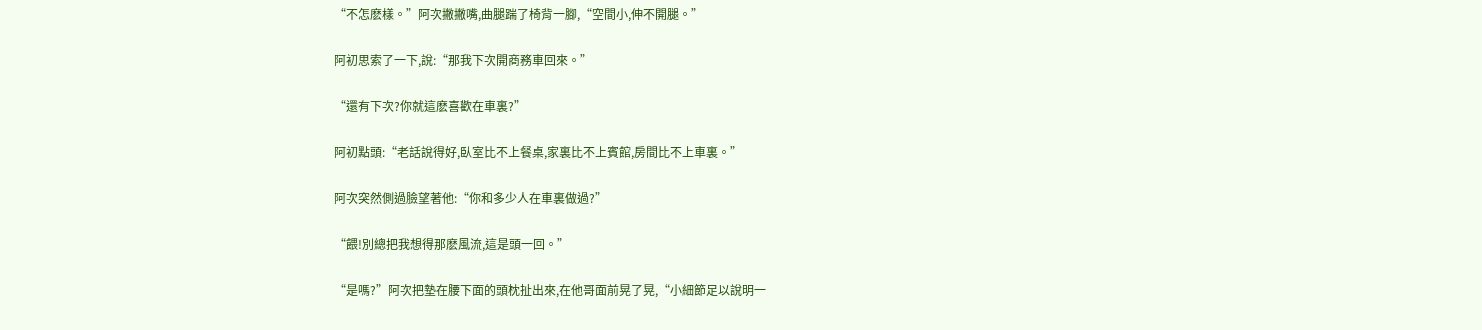“不怎麽樣。”阿次撇撇嘴,曲腿踹了椅背一腳,“空間小,伸不開腿。”

阿初思索了一下,說:“那我下次開商務車回來。”

“還有下次?你就這麽喜歡在車裏?”

阿初點頭:“老話說得好,臥室比不上餐桌,家裏比不上賓館,房間比不上車裏。”

阿次突然側過臉望著他:“你和多少人在車裏做過?”

“餵!別總把我想得那麽風流,這是頭一回。”

“是嗎?”阿次把墊在腰下面的頭枕扯出來,在他哥面前晃了晃,“小細節足以說明一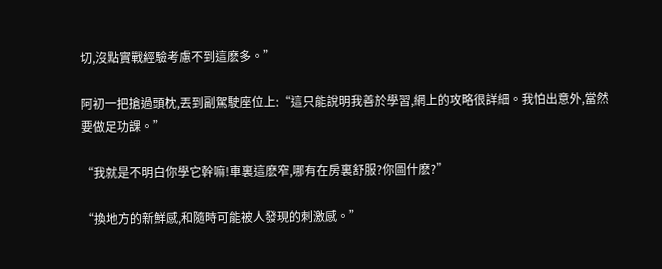切,沒點實戰經驗考慮不到這麽多。”

阿初一把搶過頭枕,丟到副駕駛座位上:“這只能說明我善於學習,網上的攻略很詳細。我怕出意外,當然要做足功課。”

“我就是不明白你學它幹嘛!車裏這麽窄,哪有在房裏舒服?你圖什麽?”

“換地方的新鮮感,和隨時可能被人發現的刺激感。”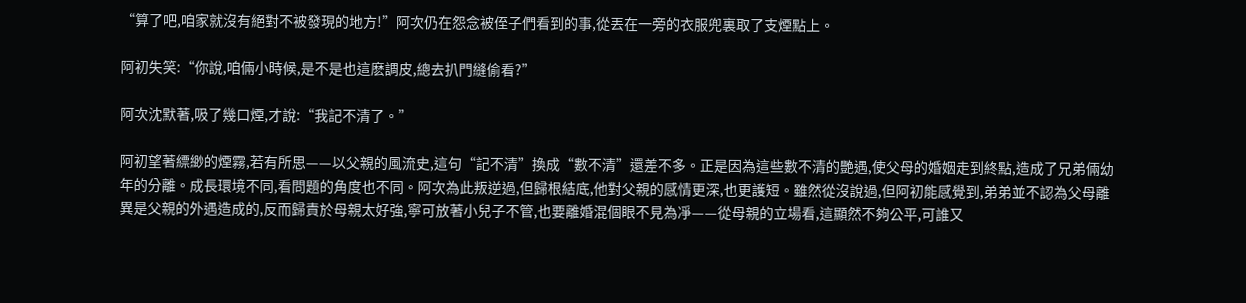“算了吧,咱家就沒有絕對不被發現的地方!”阿次仍在怨念被侄子們看到的事,從丟在一旁的衣服兜裏取了支煙點上。

阿初失笑:“你說,咱倆小時候,是不是也這麽調皮,總去扒門縫偷看?”

阿次沈默著,吸了幾口煙,才說:“我記不清了。”

阿初望著縹緲的煙霧,若有所思——以父親的風流史,這句“記不清”換成“數不清”還差不多。正是因為這些數不清的艷遇,使父母的婚姻走到終點,造成了兄弟倆幼年的分離。成長環境不同,看問題的角度也不同。阿次為此叛逆過,但歸根結底,他對父親的感情更深,也更護短。雖然從沒說過,但阿初能感覺到,弟弟並不認為父母離異是父親的外遇造成的,反而歸責於母親太好強,寧可放著小兒子不管,也要離婚混個眼不見為凈——從母親的立場看,這顯然不夠公平,可誰又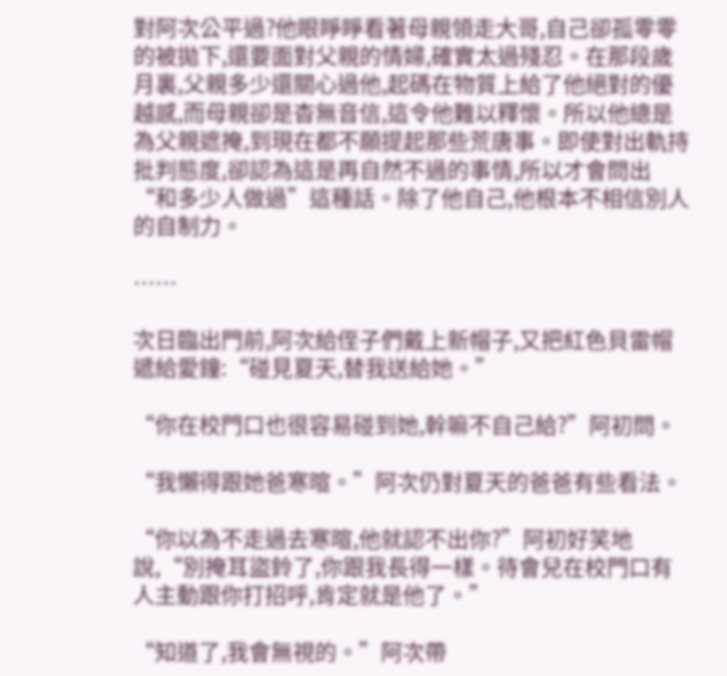對阿次公平過?他眼睜睜看著母親領走大哥,自己卻孤零零的被拋下,還要面對父親的情婦,確實太過殘忍。在那段歲月裏,父親多少還關心過他,起碼在物質上給了他絕對的優越感,而母親卻是杳無音信,這令他難以釋懷。所以他總是為父親遮掩,到現在都不願提起那些荒唐事。即使對出軌持批判態度,卻認為這是再自然不過的事情,所以才會問出“和多少人做過”這種話。除了他自己,他根本不相信別人的自制力。

……

次日臨出門前,阿次給侄子們戴上新帽子,又把紅色貝雷帽遞給愛鐘:“碰見夏天,替我送給她。”

“你在校門口也很容易碰到她,幹嘛不自己給?”阿初問。

“我懶得跟她爸寒暄。”阿次仍對夏天的爸爸有些看法。

“你以為不走過去寒暄,他就認不出你?”阿初好笑地說,“別掩耳盜鈴了,你跟我長得一樣。待會兒在校門口有人主動跟你打招呼,肯定就是他了。”

“知道了,我會無視的。”阿次帶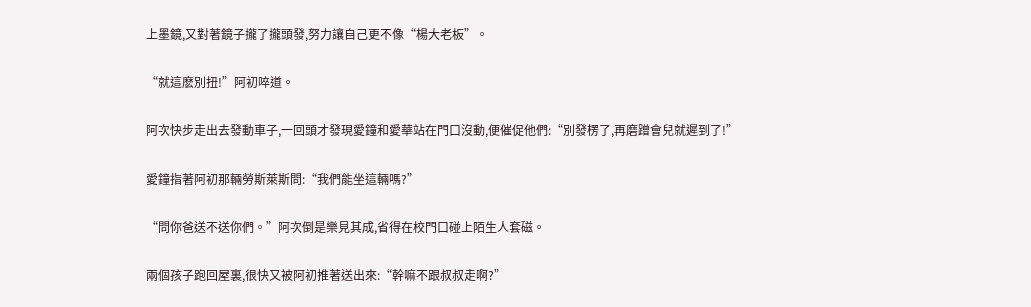上墨鏡,又對著鏡子攏了攏頭發,努力讓自己更不像“楊大老板”。

“就這麽別扭!”阿初啐道。

阿次快步走出去發動車子,一回頭才發現愛鐘和愛華站在門口沒動,便催促他們:“別發楞了,再磨蹭會兒就遲到了!”

愛鐘指著阿初那輛勞斯萊斯問:“我們能坐這輛嗎?”

“問你爸送不送你們。”阿次倒是樂見其成,省得在校門口碰上陌生人套磁。

兩個孩子跑回屋裏,很快又被阿初推著送出來:“幹嘛不跟叔叔走啊?”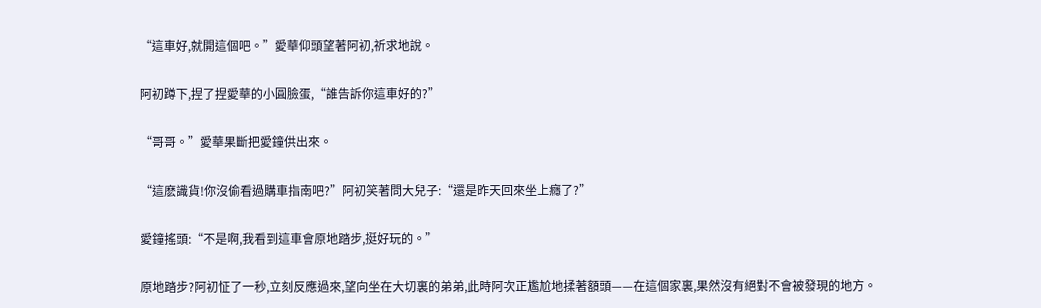“這車好,就開這個吧。”愛華仰頭望著阿初,祈求地說。

阿初蹲下,捏了捏愛華的小圓臉蛋,“誰告訴你這車好的?”

“哥哥。”愛華果斷把愛鐘供出來。

“這麽識貨!你沒偷看過購車指南吧?”阿初笑著問大兒子:“還是昨天回來坐上癮了?”

愛鐘搖頭:“不是啊,我看到這車會原地踏步,挺好玩的。”

原地踏步?阿初怔了一秒,立刻反應過來,望向坐在大切裏的弟弟,此時阿次正尷尬地揉著額頭——在這個家裏,果然沒有絕對不會被發現的地方。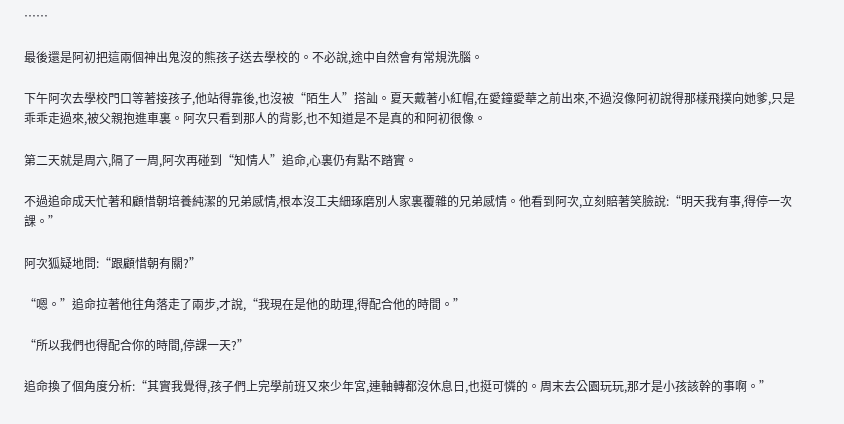……

最後還是阿初把這兩個神出鬼沒的熊孩子送去學校的。不必說,途中自然會有常規洗腦。

下午阿次去學校門口等著接孩子,他站得靠後,也沒被“陌生人”搭訕。夏天戴著小紅帽,在愛鐘愛華之前出來,不過沒像阿初說得那樣飛撲向她爹,只是乖乖走過來,被父親抱進車裏。阿次只看到那人的背影,也不知道是不是真的和阿初很像。

第二天就是周六,隔了一周,阿次再碰到“知情人”追命,心裏仍有點不踏實。

不過追命成天忙著和顧惜朝培養純潔的兄弟感情,根本沒工夫細琢磨別人家裏覆雜的兄弟感情。他看到阿次,立刻賠著笑臉說:“明天我有事,得停一次課。”

阿次狐疑地問:“跟顧惜朝有關?”

“嗯。”追命拉著他往角落走了兩步,才說,“我現在是他的助理,得配合他的時間。”

“所以我們也得配合你的時間,停課一天?”

追命換了個角度分析:“其實我覺得,孩子們上完學前班又來少年宮,連軸轉都沒休息日,也挺可憐的。周末去公園玩玩,那才是小孩該幹的事啊。”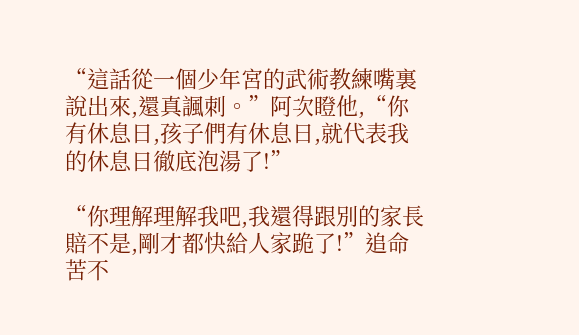“這話從一個少年宮的武術教練嘴裏說出來,還真諷刺。”阿次瞪他,“你有休息日,孩子們有休息日,就代表我的休息日徹底泡湯了!”

“你理解理解我吧,我還得跟別的家長賠不是,剛才都快給人家跪了!”追命苦不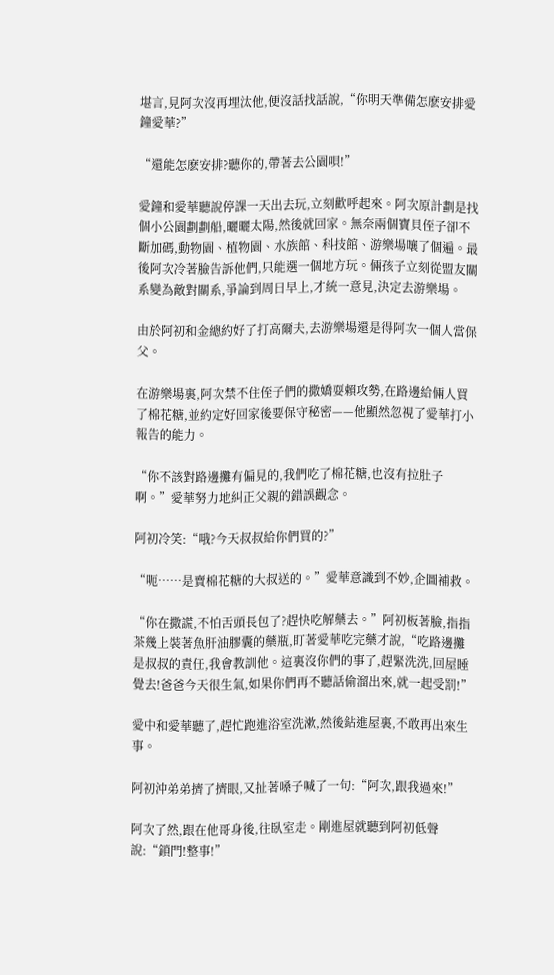堪言,見阿次沒再埋汰他,便沒話找話說,“你明天準備怎麽安排愛鐘愛華?”

“還能怎麽安排?聽你的,帶著去公園唄!”

愛鐘和愛華聽說停課一天出去玩,立刻歡呼起來。阿次原計劃是找個小公園劃劃船,曬曬太陽,然後就回家。無奈兩個寶貝侄子卻不斷加碼,動物園、植物園、水族館、科技館、游樂場嚷了個遍。最後阿次冷著臉告訴他們,只能選一個地方玩。倆孩子立刻從盟友關系變為敵對關系,爭論到周日早上,才統一意見,決定去游樂場。

由於阿初和金總約好了打高爾夫,去游樂場還是得阿次一個人當保父。

在游樂場裏,阿次禁不住侄子們的撒嬌耍賴攻勢,在路邊給倆人買了棉花糖,並約定好回家後要保守秘密——他顯然忽視了愛華打小報告的能力。

“你不該對路邊攤有偏見的,我們吃了棉花糖,也沒有拉肚子啊。”愛華努力地糾正父親的錯誤觀念。

阿初冷笑:“哦?今天叔叔給你們買的?”

“呃……是賣棉花糖的大叔送的。”愛華意識到不妙,企圖補救。

“你在撒謊,不怕舌頭長包了?趕快吃解藥去。”阿初板著臉,指指茶幾上裝著魚肝油膠囊的藥瓶,盯著愛華吃完藥才說,“吃路邊攤是叔叔的責任,我會教訓他。這裏沒你們的事了,趕緊洗洗,回屋睡覺去!爸爸今天很生氣,如果你們再不聽話偷溜出來,就一起受罰!”

愛中和愛華聽了,趕忙跑進浴室洗漱,然後鉆進屋裏,不敢再出來生事。

阿初沖弟弟擠了擠眼,又扯著嗓子喊了一句:“阿次,跟我過來!”

阿次了然,跟在他哥身後,往臥室走。剛進屋就聽到阿初低聲說:“鎖門!整事!”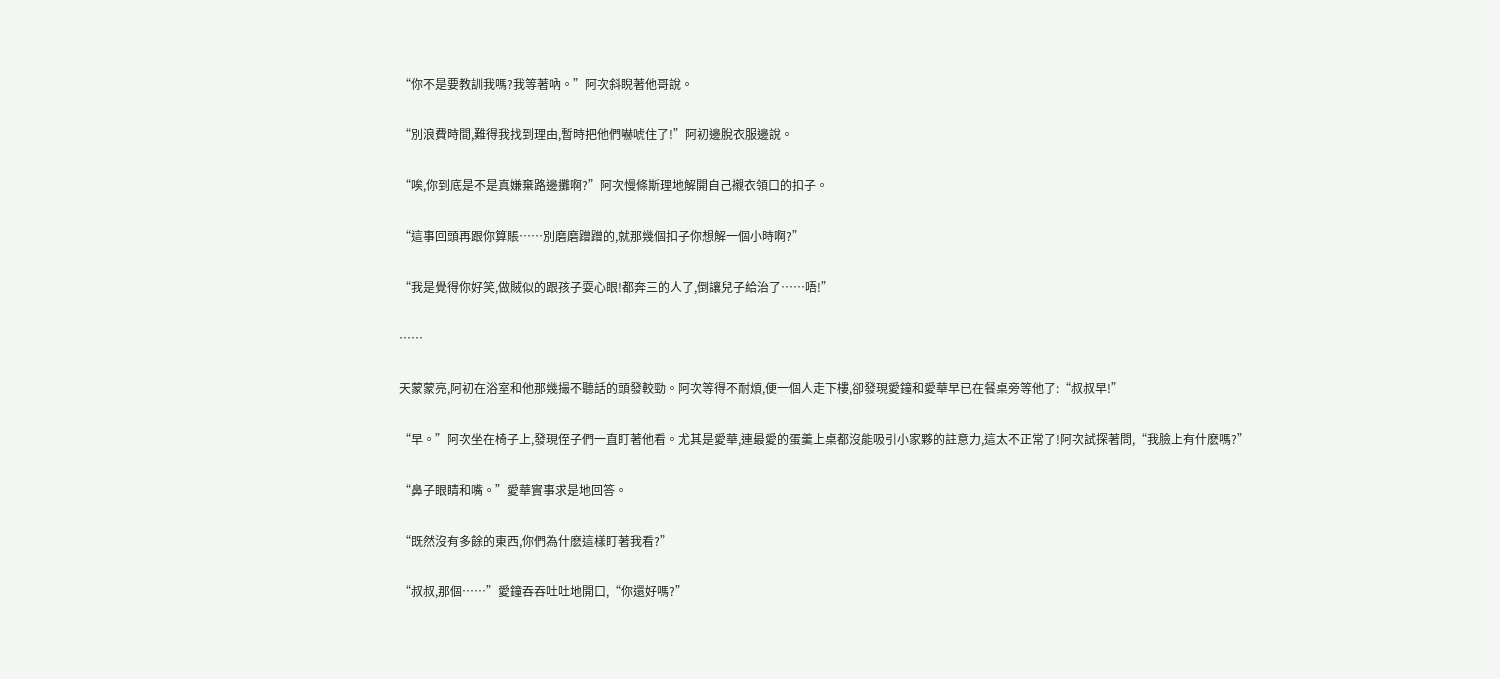“你不是要教訓我嗎?我等著吶。”阿次斜睨著他哥說。

“別浪費時間,難得我找到理由,暫時把他們嚇唬住了!”阿初邊脫衣服邊說。

“唉,你到底是不是真嫌棄路邊攤啊?”阿次慢條斯理地解開自己襯衣領口的扣子。

“這事回頭再跟你算賬……別磨磨蹭蹭的,就那幾個扣子你想解一個小時啊?”

“我是覺得你好笑,做賊似的跟孩子耍心眼!都奔三的人了,倒讓兒子給治了……唔!”

……

天蒙蒙亮,阿初在浴室和他那幾撮不聽話的頭發較勁。阿次等得不耐煩,便一個人走下樓,卻發現愛鐘和愛華早已在餐桌旁等他了:“叔叔早!”

“早。”阿次坐在椅子上,發現侄子們一直盯著他看。尤其是愛華,連最愛的蛋羹上桌都沒能吸引小家夥的註意力,這太不正常了!阿次試探著問,“我臉上有什麽嗎?”

“鼻子眼睛和嘴。”愛華實事求是地回答。

“既然沒有多餘的東西,你們為什麽這樣盯著我看?”

“叔叔,那個……”愛鐘吞吞吐吐地開口,“你還好嗎?”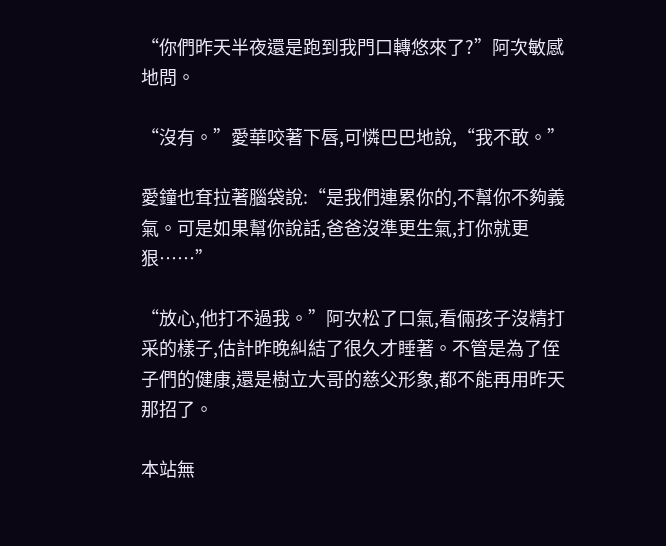“你們昨天半夜還是跑到我門口轉悠來了?”阿次敏感地問。

“沒有。”愛華咬著下唇,可憐巴巴地說,“我不敢。”

愛鐘也耷拉著腦袋說:“是我們連累你的,不幫你不夠義氣。可是如果幫你說話,爸爸沒準更生氣,打你就更狠……”

“放心,他打不過我。”阿次松了口氣,看倆孩子沒精打采的樣子,估計昨晚糾結了很久才睡著。不管是為了侄子們的健康,還是樹立大哥的慈父形象,都不能再用昨天那招了。

本站無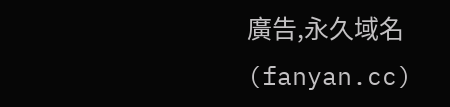廣告,永久域名(fanyan.cc)